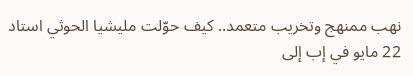نهب ممنهج وتخريب متعمد.. كيف حوّلت مليشيا الحوثي استاد 22 مايو في إب إلى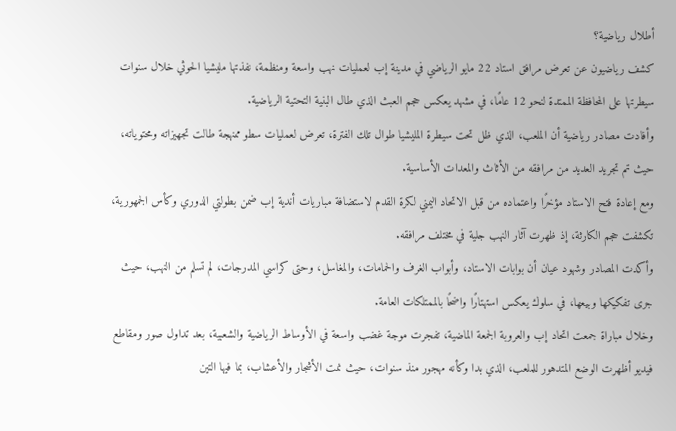أطلال رياضية؟
كشف رياضيون عن تعرض مرافق استاد 22 مايو الرياضي في مدينة إب لعمليات نهب واسعة ومنظمة، نفذتها مليشيا الحوثي خلال سنوات سيطرتها على المحافظة الممتدة لنحو 12 عامًا، في مشهد يعكس حجم العبث الذي طال البنية التحتية الرياضية.
وأفادت مصادر رياضية أن الملعب، الذي ظل تحت سيطرة المليشيا طوال تلك الفترة، تعرض لعمليات سطو ممنهجة طالت تجهيزاته ومحتوياته، حيث تم تجريد العديد من مرافقه من الأثاث والمعدات الأساسية.
ومع إعادة فتح الاستاد مؤخرًا واعتماده من قبل الاتحاد اليمني لكرة القدم لاستضافة مباريات أندية إب ضمن بطولتي الدوري وكأس الجمهورية، تكشفت حجم الكارثة، إذ ظهرت آثار النهب جلية في مختلف مرافقه.
وأكدت المصادر وشهود عيان أن بوابات الاستاد، وأبواب الغرف والحمامات، والمغاسل، وحتى كراسي المدرجات، لم تسلم من النهب، حيث جرى تفكيكها وبيعها، في سلوك يعكس استهتارًا واضحًا بالممتلكات العامة.
وخلال مباراة جمعت اتحاد إب والعروبة الجمعة الماضية، تفجرت موجة غضب واسعة في الأوساط الرياضية والشعبية، بعد تداول صور ومقاطع فيديو أظهرت الوضع المتدهور للملعب، الذي بدا وكأنه مهجور منذ سنوات، حيث نمت الأشجار والأعشاب، بما فيها التين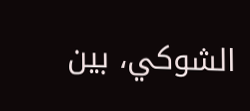الشوكي، بين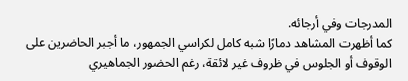المدرجات وفي أرجائه.
كما أظهرت المشاهد دمارًا شبه كامل لكراسي الجمهور، ما أجبر الحاضرين على الوقوف أو الجلوس في ظروف غير لائقة، رغم الحضور الجماهيري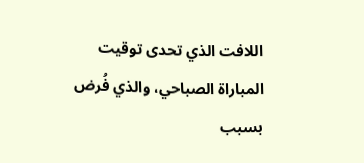اللافت الذي تحدى توقيت المباراة الصباحي، والذي فُرض بسبب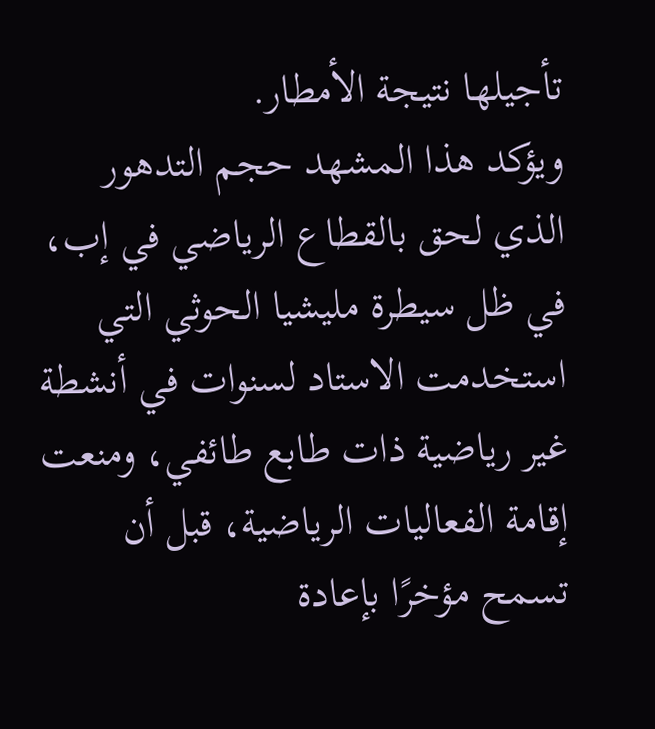تأجيلها نتيجة الأمطار.
ويؤكد هذا المشهد حجم التدهور الذي لحق بالقطاع الرياضي في إب، في ظل سيطرة مليشيا الحوثي التي استخدمت الاستاد لسنوات في أنشطة غير رياضية ذات طابع طائفي، ومنعت إقامة الفعاليات الرياضية، قبل أن تسمح مؤخرًا بإعادة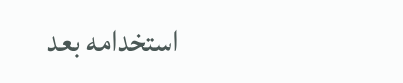استخدامه بعد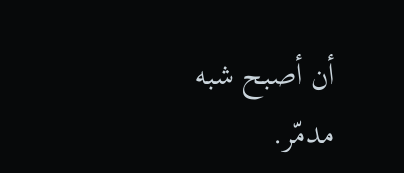أن أصبح شبه مدمّر.